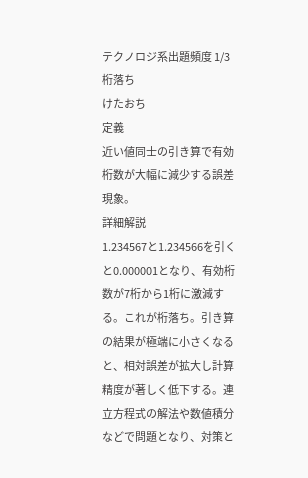テクノロジ系出題頻度 1/3
桁落ち
けたおち
定義
近い値同士の引き算で有効桁数が大幅に減少する誤差現象。
詳細解説
1.234567と1.234566を引くと0.000001となり、有効桁数が7桁から1桁に激減する。これが桁落ち。引き算の結果が極端に小さくなると、相対誤差が拡大し計算精度が著しく低下する。連立方程式の解法や数値積分などで問題となり、対策と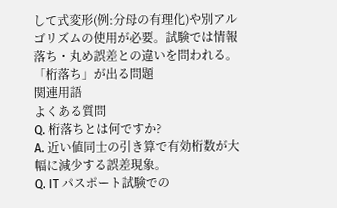して式変形(例:分母の有理化)や別アルゴリズムの使用が必要。試験では情報落ち・丸め誤差との違いを問われる。
「桁落ち」が出る問題
関連用語
よくある質問
Q. 桁落ちとは何ですか?
A. 近い値同士の引き算で有効桁数が大幅に減少する誤差現象。
Q. IT パスポート試験での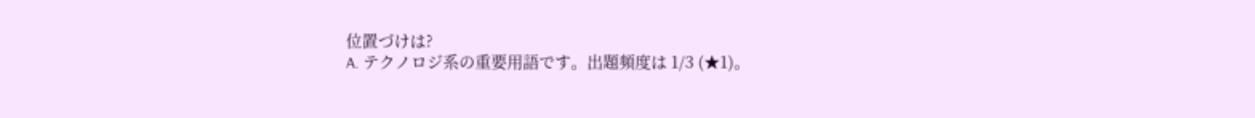位置づけは?
A. テクノロジ系の重要用語です。出題頻度は 1/3 (★1)。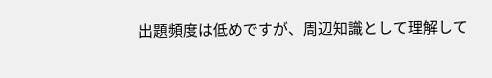出題頻度は低めですが、周辺知識として理解して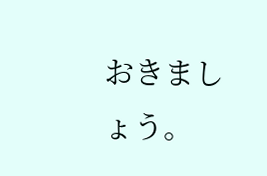おきましょう。